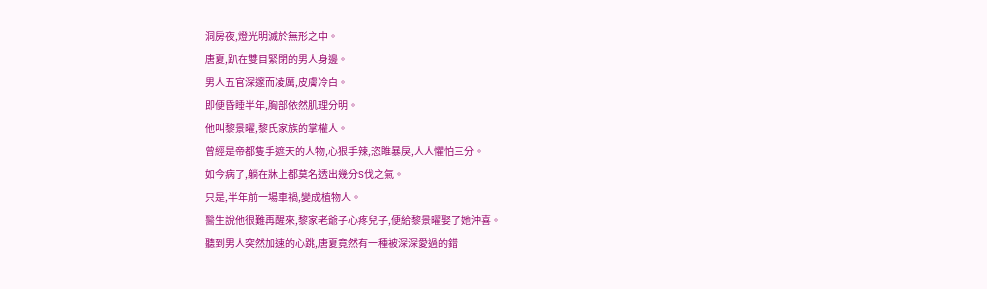洞房夜,燈光明滅於無形之中。
唐夏,趴在雙目緊閉的男人身邊。
男人五官深邃而凌厲,皮膚冷白。
即便昏睡半年,胸部依然肌理分明。
他叫黎景曜,黎氏家族的掌權人。
曾經是帝都隻手遮天的人物,心狠手辣,恣睢暴戾,人人懼怕三分。
如今病了,躺在牀上都莫名透出幾分S伐之氣。
只是,半年前一場車禍,變成植物人。
醫生說他很難再醒來,黎家老爺子心疼兒子,便給黎景曜娶了她沖喜。
聽到男人突然加速的心跳,唐夏竟然有一種被深深愛過的錯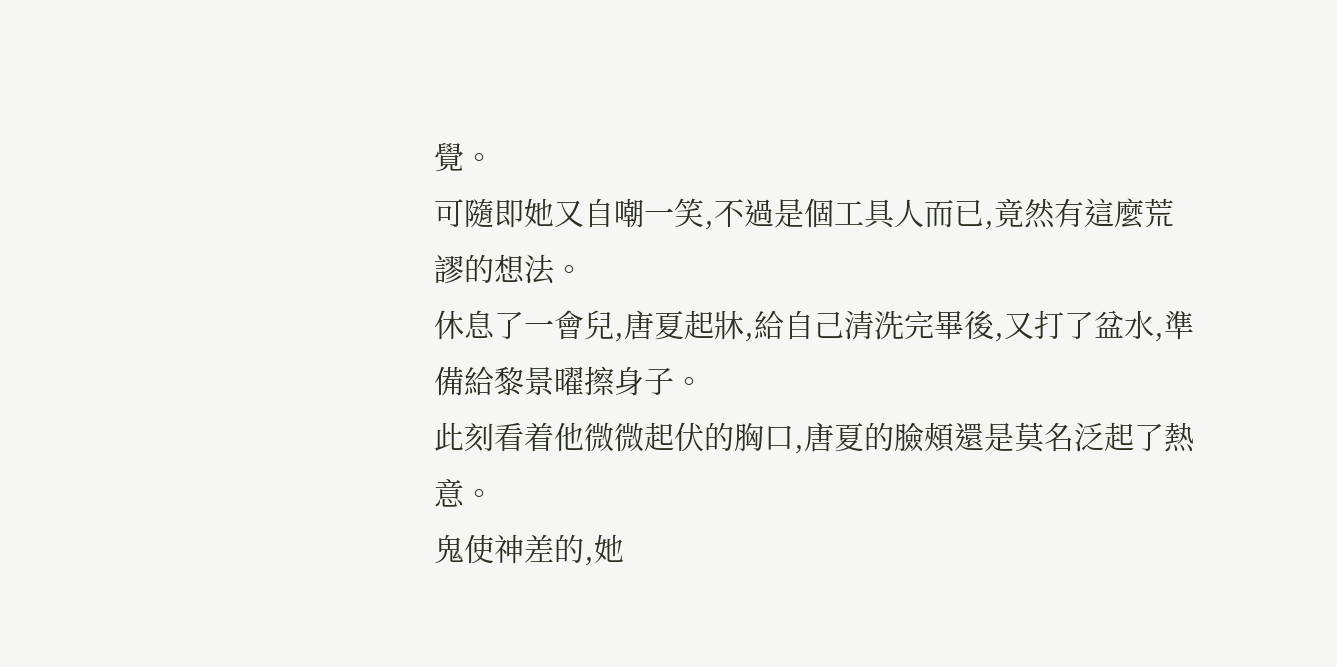覺。
可隨即她又自嘲一笑,不過是個工具人而已,竟然有這麼荒謬的想法。
休息了一會兒,唐夏起牀,給自己清洗完畢後,又打了盆水,準備給黎景曜擦身子。
此刻看着他微微起伏的胸口,唐夏的臉頰還是莫名泛起了熱意。
鬼使神差的,她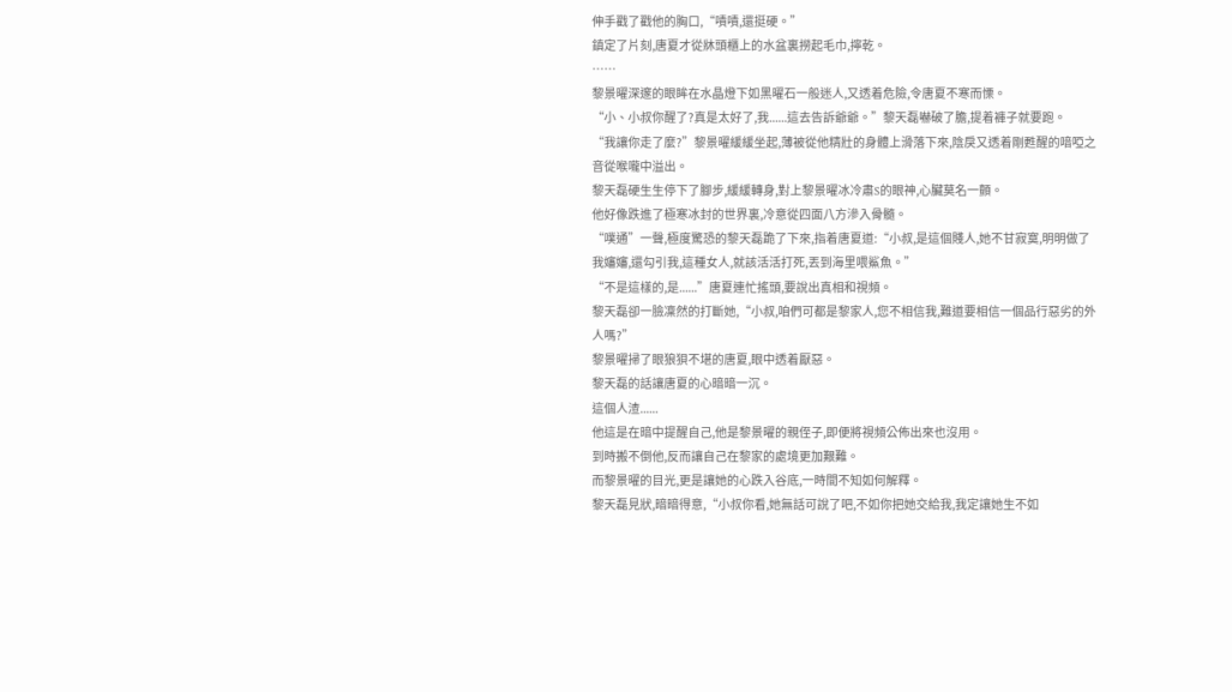伸手戳了戳他的胸口,“嘖嘖,還挺硬。”
鎮定了片刻,唐夏才從牀頭櫃上的水盆裏撈起毛巾,擰乾。
……
黎景曜深邃的眼眸在水晶燈下如黑曜石一般迷人,又透着危險,令唐夏不寒而慄。
“小、小叔你醒了?真是太好了,我......這去告訴爺爺。”黎天磊嚇破了膽,提着褲子就要跑。
“我讓你走了麼?”黎景曜緩緩坐起,薄被從他精壯的身體上滑落下來,陰戾又透着剛甦醒的喑啞之音從喉嚨中溢出。
黎天磊硬生生停下了腳步,緩緩轉身,對上黎景曜冰冷肅S的眼神,心臟莫名一顫。
他好像跌進了極寒冰封的世界裏,冷意從四面八方滲入骨髓。
“噗通”一聲,極度驚恐的黎天磊跪了下來,指着唐夏道:“小叔,是這個賤人,她不甘寂寞,明明做了我嬸嬸,還勾引我,這種女人,就該活活打死,丟到海里喂鯊魚。”
“不是這樣的,是......”唐夏連忙搖頭,要說出真相和視頻。
黎天磊卻一臉凜然的打斷她,“小叔,咱們可都是黎家人,您不相信我,難道要相信一個品行惡劣的外人嗎?”
黎景曜掃了眼狼狽不堪的唐夏,眼中透着厭惡。
黎天磊的話讓唐夏的心暗暗一沉。
這個人渣......
他這是在暗中提醒自己,他是黎景曜的親侄子,即便將視頻公佈出來也沒用。
到時搬不倒他,反而讓自己在黎家的處境更加艱難。
而黎景曜的目光,更是讓她的心跌入谷底,一時間不知如何解釋。
黎天磊見狀,暗暗得意,“小叔你看,她無話可說了吧,不如你把她交給我,我定讓她生不如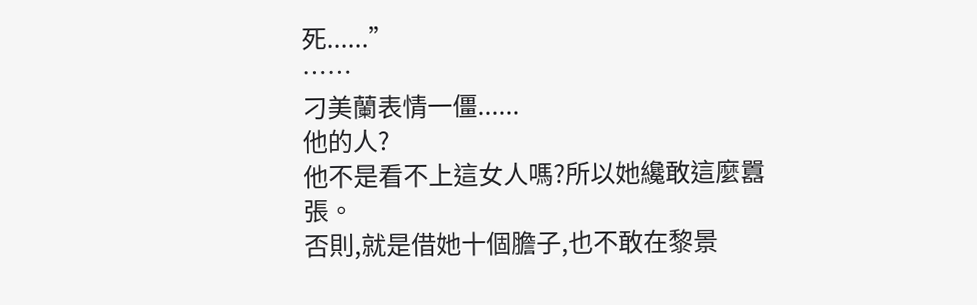死......”
……
刁美蘭表情一僵......
他的人?
他不是看不上這女人嗎?所以她纔敢這麼囂張。
否則,就是借她十個膽子,也不敢在黎景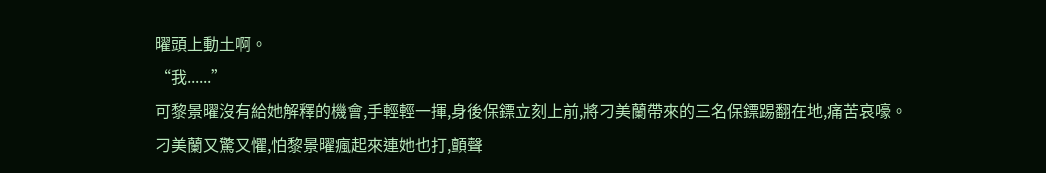曜頭上動土啊。
“我......”
可黎景曜沒有給她解釋的機會,手輕輕一揮,身後保鏢立刻上前,將刁美蘭帶來的三名保鏢踢翻在地,痛苦哀嚎。
刁美蘭又驚又懼,怕黎景曜瘋起來連她也打,顫聲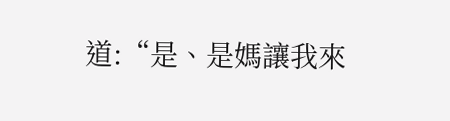道:“是、是媽讓我來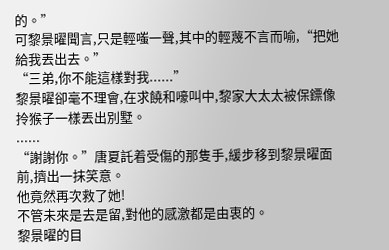的。”
可黎景曜聞言,只是輕嗤一聲,其中的輕蔑不言而喻,“把她給我丟出去。”
“三弟,你不能這樣對我......”
黎景曜卻毫不理會,在求饒和嚎叫中,黎家大太太被保鏢像拎猴子一樣丟出別墅。
......
“謝謝你。”唐夏託着受傷的那隻手,緩步移到黎景曜面前,擠出一抹笑意。
他竟然再次救了她!
不管未來是去是留,對他的感激都是由衷的。
黎景曜的目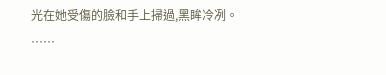光在她受傷的臉和手上掃過,黑眸冷冽。
……